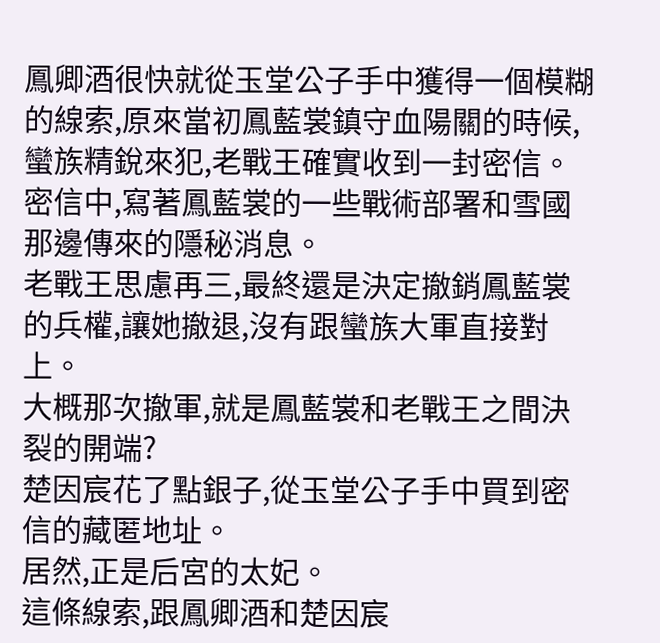鳳卿酒很快就從玉堂公子手中獲得一個模糊的線索,原來當初鳳藍裳鎮守血陽關的時候,蠻族精銳來犯,老戰王確實收到一封密信。
密信中,寫著鳳藍裳的一些戰術部署和雪國那邊傳來的隱秘消息。
老戰王思慮再三,最終還是決定撤銷鳳藍裳的兵權,讓她撤退,沒有跟蠻族大軍直接對上。
大概那次撤軍,就是鳳藍裳和老戰王之間決裂的開端?
楚因宸花了點銀子,從玉堂公子手中買到密信的藏匿地址。
居然,正是后宮的太妃。
這條線索,跟鳳卿酒和楚因宸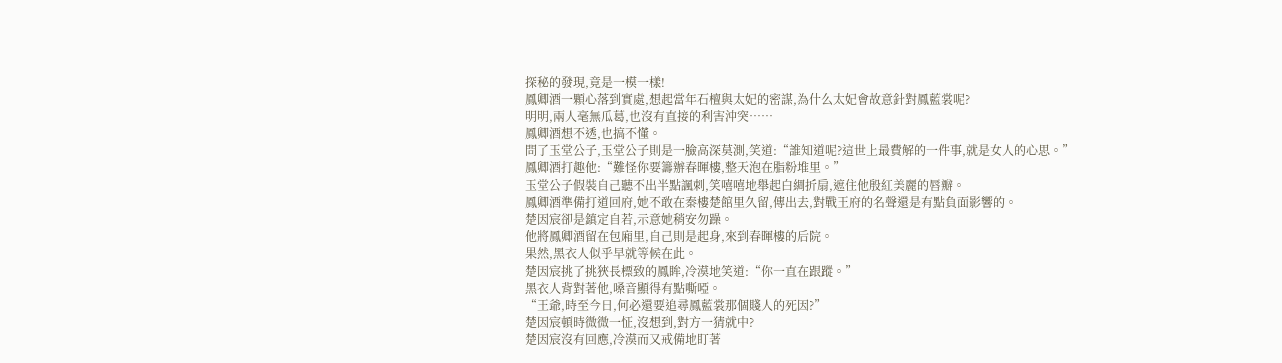探秘的發現,竟是一模一樣!
鳳卿酒一顆心落到實處,想起當年石檀與太妃的密謀,為什么太妃會故意針對鳳藍裳呢?
明明,兩人毫無瓜葛,也沒有直接的利害沖突……
鳳卿酒想不透,也搞不懂。
問了玉堂公子,玉堂公子則是一臉高深莫測,笑道:“誰知道呢?這世上最費解的一件事,就是女人的心思。”
鳳卿酒打趣他:“難怪你要籌辦春暉樓,整天泡在脂粉堆里。”
玉堂公子假裝自己聽不出半點諷刺,笑嘻嘻地舉起白綢折扇,遮住他殷紅美麗的唇瓣。
鳳卿酒準備打道回府,她不敢在秦樓楚館里久留,傳出去,對戰王府的名聲還是有點負面影響的。
楚因宸卻是鎮定自若,示意她稍安勿躁。
他將鳳卿酒留在包廂里,自己則是起身,來到春暉樓的后院。
果然,黑衣人似乎早就等候在此。
楚因宸挑了挑狹長標致的鳳眸,冷漠地笑道:“你一直在跟蹤。”
黑衣人背對著他,嗓音顯得有點嘶啞。
“王爺,時至今日,何必還要追尋鳳藍裳那個賤人的死因?”
楚因宸頓時微微一怔,沒想到,對方一猜就中?
楚因宸沒有回應,冷漠而又戒備地盯著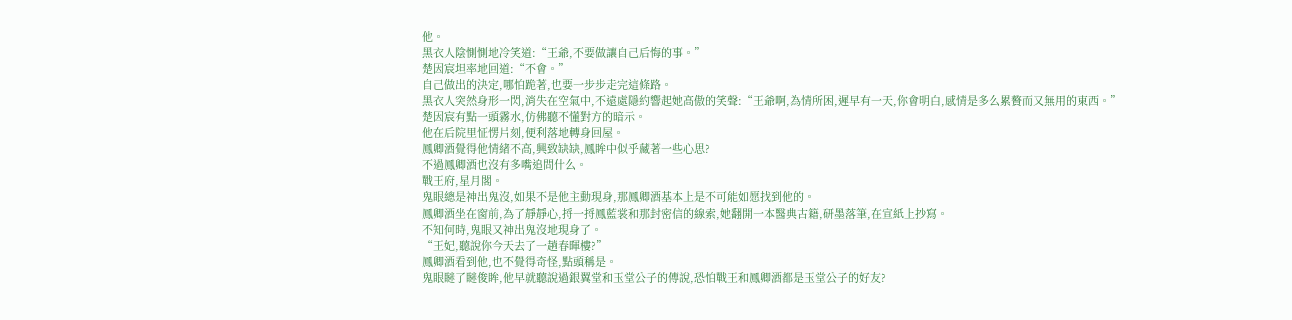他。
黑衣人陰惻惻地冷笑道:“王爺,不要做讓自己后悔的事。”
楚因宸坦率地回道:“不會。”
自己做出的決定,哪怕跪著,也要一步步走完這條路。
黑衣人突然身形一閃,消失在空氣中,不遠處隱約響起她高傲的笑聲:“王爺啊,為情所困,遲早有一天,你會明白,感情是多么累贅而又無用的東西。”
楚因宸有點一頭霧水,仿佛聽不懂對方的暗示。
他在后院里怔愣片刻,便利落地轉身回屋。
鳳卿酒覺得他情緒不高,興致缺缺,鳳眸中似乎藏著一些心思?
不過鳳卿酒也沒有多嘴追問什么。
戰王府,星月閣。
鬼眼總是神出鬼沒,如果不是他主動現身,那鳳卿酒基本上是不可能如愿找到他的。
鳳卿酒坐在窗前,為了靜靜心,捋一捋鳳藍裳和那封密信的線索,她翻開一本醫典古籍,研墨落筆,在宣紙上抄寫。
不知何時,鬼眼又神出鬼沒地現身了。
“王妃,聽說你今天去了一趟春暉樓?”
鳳卿酒看到他,也不覺得奇怪,點頭稱是。
鬼眼瞇了瞇俊眸,他早就聽說過銀翼堂和玉堂公子的傳說,恐怕戰王和鳳卿酒都是玉堂公子的好友?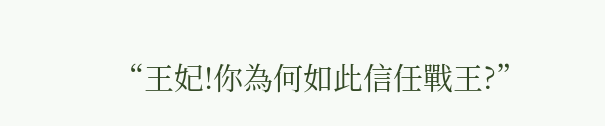“王妃!你為何如此信任戰王?”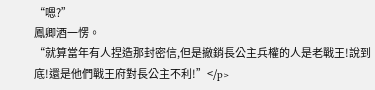“嗯?”
鳳卿酒一愣。
“就算當年有人捏造那封密信,但是撤銷長公主兵權的人是老戰王!說到底!還是他們戰王府對長公主不利!”</p>